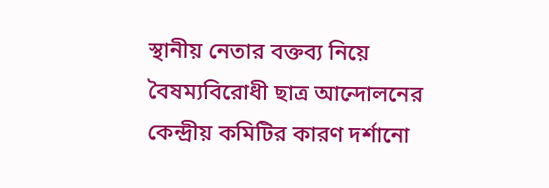স্থানীয় নেতার বক্তব্য নিয়ে বৈষম্যবিরোধী ছাত্র আন্দোলনের কেন্দ্রীয় কমিটির কারণ দর্শানো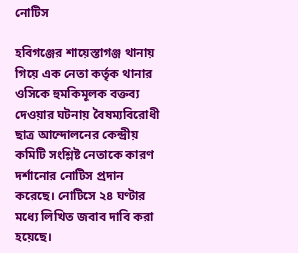নোটিস

হবিগঞ্জের শায়েস্তাগঞ্জ থানায় গিয়ে এক নেতা কর্তৃক থানার ওসিকে হুমকিমূলক বক্তব্য দেওয়ার ঘটনায় বৈষম্যবিরোধী ছাত্র আন্দোলনের কেন্দ্রীয় কমিটি সংশ্লিষ্ট নেতাকে কারণ দর্শানোর নোটিস প্রদান করেছে। নোটিসে ২৪ ঘণ্টার মধ্যে লিখিত জবাব দাবি করা হয়েছে।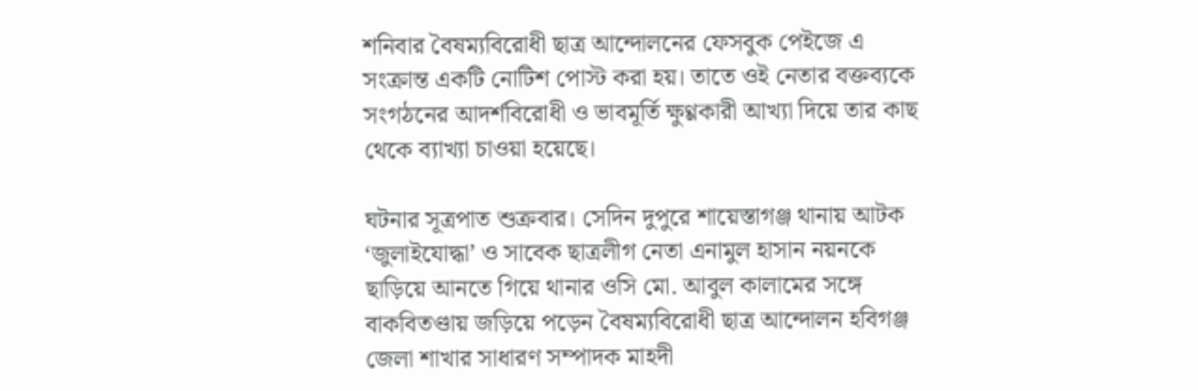শনিবার বৈষম্যবিরোধী ছাত্র আন্দোলনের ফেসবুক পেইজে এ সংক্রান্ত একটি নোটিশ পোস্ট করা হয়। তাতে ওই নেতার বক্তব্যকে সংগঠনের আদর্শবিরোধী ও ভাবমূর্তি ক্ষুণ্ণকারী আখ্যা দিয়ে তার কাছ থেকে ব্যাখ্যা চাওয়া হয়েছে।

ঘটনার সূত্রপাত শুক্রবার। সেদিন দুপুরে শায়েস্তাগঞ্জ থানায় আটক ‘জুলাইযোদ্ধা’ ও সাবেক ছাত্রলীগ নেতা এনামুল হাসান নয়নকে ছাড়িয়ে আনতে গিয়ে থানার ওসি মো. আবুল কালামের সঙ্গে বাকবিতণ্ডায় জড়িয়ে পড়েন বৈষম্যবিরোধী ছাত্র আন্দোলন হবিগঞ্জ জেলা শাখার সাধারণ সম্পাদক মাহদী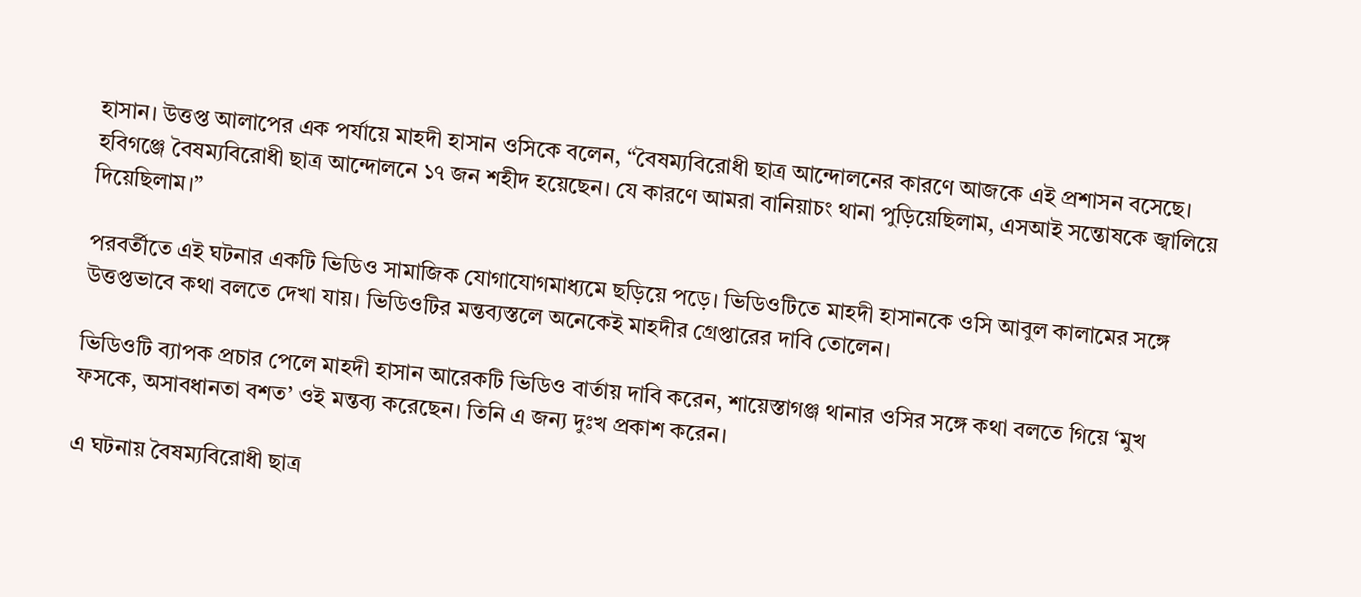হাসান। উত্তপ্ত আলাপের এক পর্যায়ে মাহদী হাসান ওসিকে বলেন, “বৈষম্যবিরোধী ছাত্র আন্দোলনের কারণে আজকে এই প্রশাসন বসেছে। হবিগঞ্জে বৈষম্যবিরোধী ছাত্র আন্দোলনে ১৭ জন শহীদ হয়েছেন। যে কারণে আমরা বানিয়াচং থানা পুড়িয়েছিলাম, এসআই সন্তোষকে জ্বালিয়ে দিয়েছিলাম।”

পরবর্তীতে এই ঘটনার একটি ভিডিও সামাজিক যোগাযোগমাধ্যমে ছড়িয়ে পড়ে। ভিডিওটিতে মাহদী হাসানকে ওসি আবুল কালামের সঙ্গে উত্তপ্তভাবে কথা বলতে দেখা যায়। ভিডিওটির মন্তব্যস্তলে অনেকেই মাহদীর গ্রেপ্তারের দাবি তোলেন।

ভিডিওটি ব্যাপক প্রচার পেলে মাহদী হাসান আরেকটি ভিডিও বার্তায় দাবি করেন, শায়েস্তাগঞ্জ থানার ওসির সঙ্গে কথা বলতে গিয়ে ‘মুখ ফসকে, অসাবধানতা বশত’ ওই মন্তব্য করেছেন। তিনি এ জন্য দুঃখ প্রকাশ করেন।

এ ঘটনায় বৈষম্যবিরোধী ছাত্র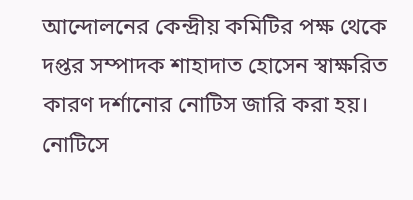আন্দোলনের কেন্দ্রীয় কমিটির পক্ষ থেকে দপ্তর সম্পাদক শাহাদাত হোসেন স্বাক্ষরিত কারণ দর্শানোর নোটিস জারি করা হয়। নোটিসে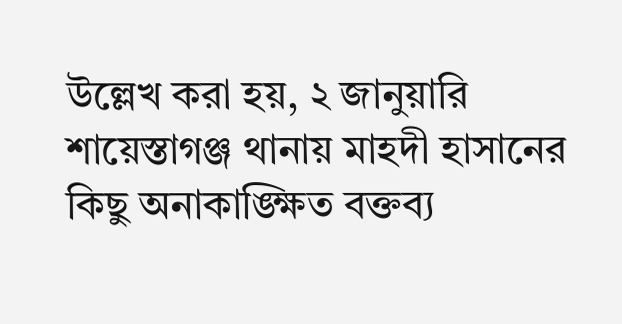উল্লেখ করা হয়, ২ জানুয়ারি শায়েস্তাগঞ্জ থানায় মাহদী হাসানের কিছু অনাকাঙ্ক্ষিত বক্তব্য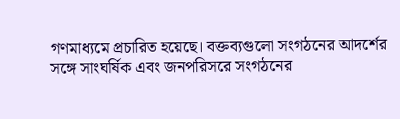গণমাধ্যমে প্রচারিত হয়েছে। বক্তব্যগুলো সংগঠনের আদর্শের সঙ্গে সাংঘর্ষিক এবং জনপরিসরে সংগঠনের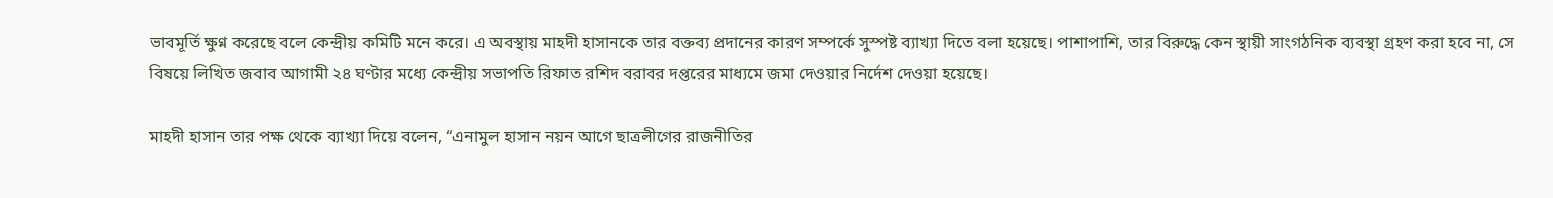ভাবমূর্তি ক্ষুণ্ন করেছে বলে কেন্দ্রীয় কমিটি মনে করে। এ অবস্থায় মাহদী হাসানকে তার বক্তব্য প্রদানের কারণ সম্পর্কে সুস্পষ্ট ব্যাখ্যা দিতে বলা হয়েছে। পাশাপাশি, তার বিরুদ্ধে কেন স্থায়ী সাংগঠনিক ব্যবস্থা গ্রহণ করা হবে না, সে বিষয়ে লিখিত জবাব আগামী ২৪ ঘণ্টার মধ্যে কেন্দ্রীয় সভাপতি রিফাত রশিদ বরাবর দপ্তরের মাধ্যমে জমা দেওয়ার নির্দেশ দেওয়া হয়েছে।

মাহদী হাসান তার পক্ষ থেকে ব্যাখ্যা দিয়ে বলেন, “এনামুল হাসান নয়ন আগে ছাত্রলীগের রাজনীতির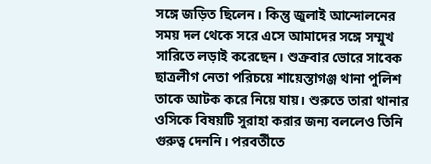সঙ্গে জড়িত ছিলেন। কিন্তু জুলাই আন্দোলনের সময় দল থেকে সরে এসে আমাদের সঙ্গে সম্মুখ সারিতে লড়াই করেছেন। শুক্রবার ভোরে সাবেক ছাত্রলীগ নেতা পরিচয়ে শায়েস্তাগঞ্জ থানা পুলিশ তাকে আটক করে নিয়ে যায়। শুরুতে তারা থানার ওসিকে বিষয়টি সুরাহা করার জন্য বললেও তিনি গুরুত্ব দেননি। পরবর্তীতে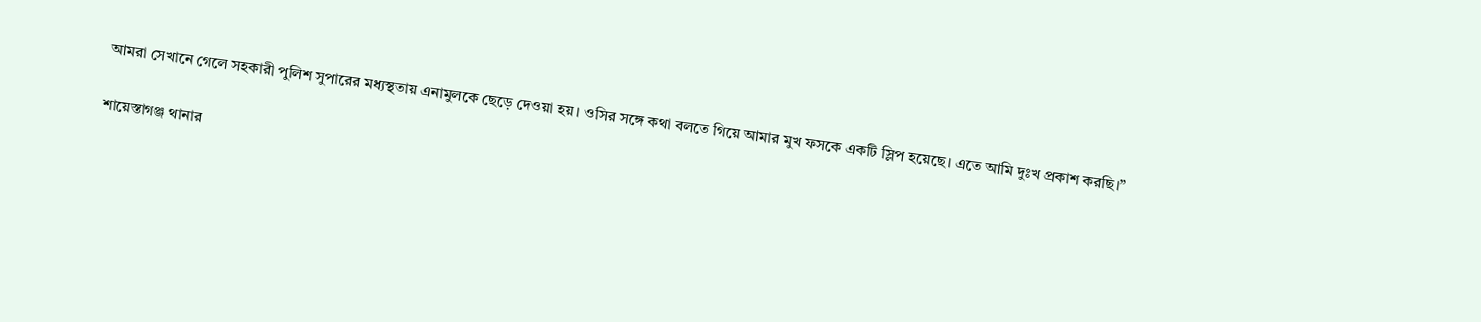আমরা সেখানে গেলে সহকারী পুলিশ সুপারের মধ্যস্থতায় এনামুলকে ছেড়ে দেওয়া হয়। ওসির সঙ্গে কথা বলতে গিয়ে আমার মুখ ফসকে একটি স্লিপ হয়েছে। এতে আমি দুঃখ প্রকাশ করছি।”

শায়েস্তাগঞ্জ থানার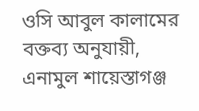ওসি আবুল কালামের বক্তব্য অনুযায়ী, এনামুল শায়েস্তাগঞ্জ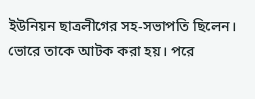ইউনিয়ন ছাত্রলীগের সহ-সভাপতি ছিলেন। ভোরে তাকে আটক করা হয়। পরে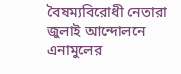বৈষম্যবিরোধী নেতারা জুলাই আন্দোলনে এনামুলের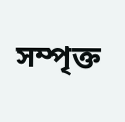সম্পৃক্ত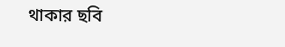থাকার ছবি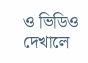ও ভিডিও দেখালে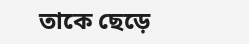তাকে ছেড়ে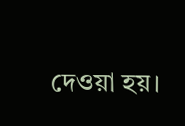দেওয়া হয়।